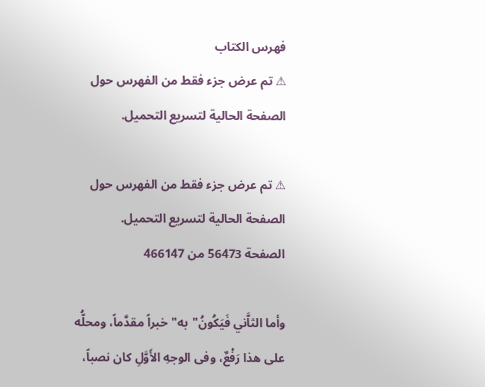فهرس الكتاب
⚠ تم عرض جزء فقط من الفهرس حول الصفحة الحالية لتسريع التحميل.

⚠ تم عرض جزء فقط من الفهرس حول الصفحة الحالية لتسريع التحميل.
الصفحة 56473 من 466147

وأما الثاَّني فَيَكُونُ"به"خبراً مقدَّماً، ومحلُّه على هذا رَفْعٌ، وفى الوجهِ الأَوَّلِ كان نصباً،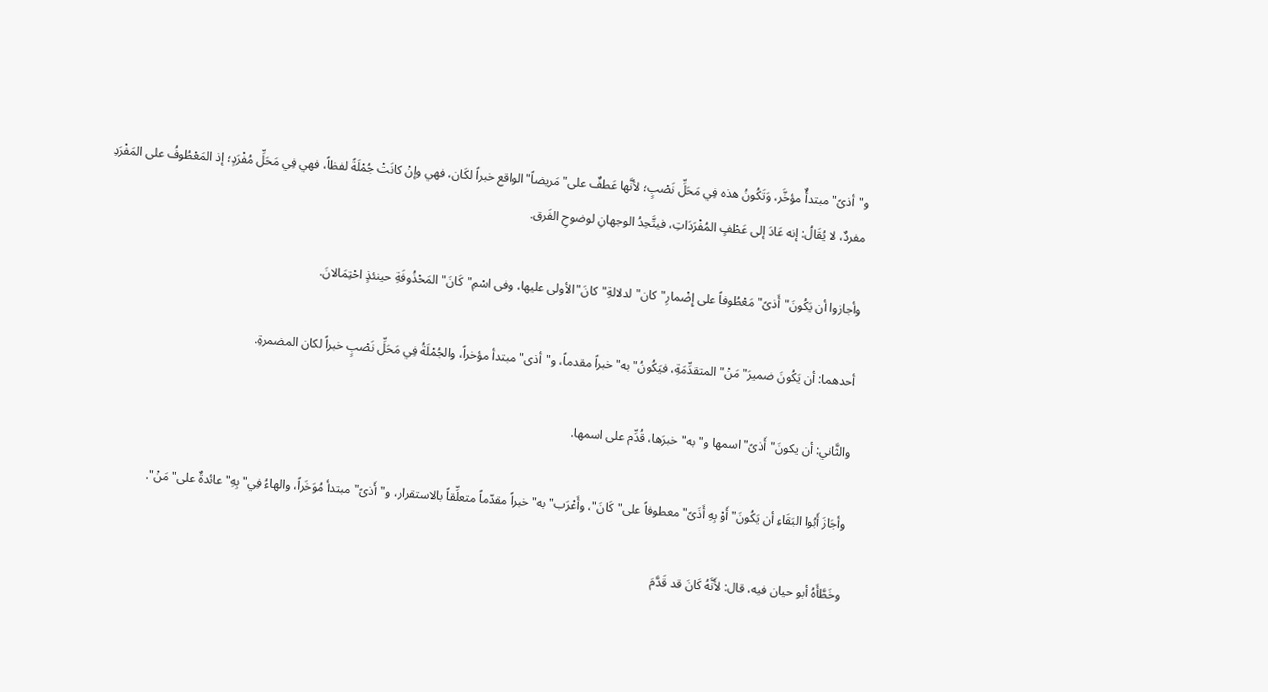و"أذىً"مبتدأٌ مؤخَّر، وَتَكُونُ هذه فِي مَحَلِّ نَصْبٍ؛ لأنَّها عَطفٌ على"مَريضاً"الواقع خبراً لكَان، فهي وإنْ كانَتْ جُمْلَةً لفظاً، فهي فِي مَحَلِّ مُفْرَدٍ؛ إذ المَعْطُوفُ على المَفْرَدِ مفردٌ، لا يُقَالُ: إنه عَادَ إلى عَطْفٍ المُفْرَدَاتِ، فيتَّحِدُ الوجهانِ لوضوحِ الفَرق.

وأجازوا أن يَكُونَ"أَذىً"مَعْطُوفاً على إِضْمارِ"كان"لدلالةِ"كانَ"الأولى عليها، وفى اسْمِ"كَانَ"المَحْذُوفَةِ حينئذٍ احْتِمَالانَ.

أحدهما: أن يَكُونَ ضميرَ"مَنْ"المتقدِّمَةِ، فيَكُونُ"به"خبراً مقدماً، و"أذى"مبتدأ مؤخراً، والجُمْلَةُ فِي مَحَلِّ نَصْبٍ خبراً لكان المضمرةِ.

والثَّاني: أن يكونَ"أَذىً"اسمها و"به"خبرَها، قُدِّم على اسمها.

وأجَازَ أَبُوا البَقَاءِ أن يَكُونَ"أَوْ بِهِ أَذَىً"معطوفاً على"كَانَ"، وأَعْرَب"به"خبراً مقدّماً متعلِّقاً بالاستقرار، و"أَذىً"مبتدأ مُوَخَراً، والهاءُ فِي"بِهِ"عائدةٌ على"مَنْ".

وخَطَّأَهُ أبو حيان فيه، قال: لأَنَّهُ كَانَ قد قَدَّمَ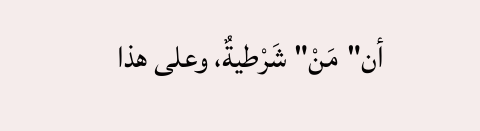أن"مَنْ"شَرْطيةٌ، وعلى هذا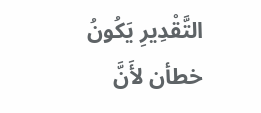التَّقْدِيرِ يَكُونُ خطأن لأَنَّ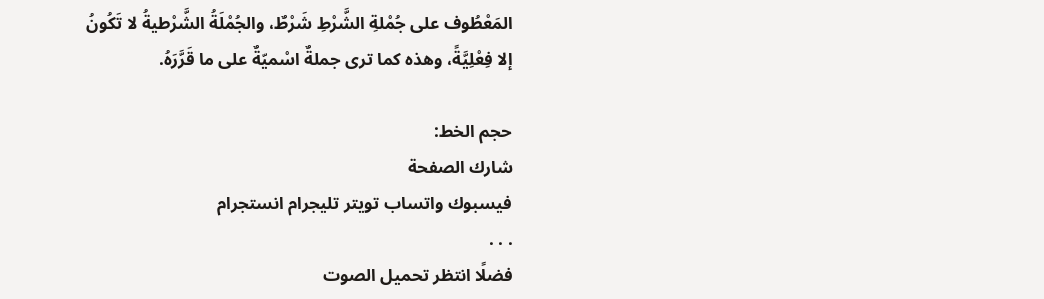المَعْطُوف على جُمْلةِ الشَّرْطِ شَرْطٌ، والجُمْلَةُ الشَّرْطيةُ لا تَكُونُ إلا فِعْلِيَّةً، وهذه كما ترى جملةٌ اسْميّةٌ على ما قَرَّرَهُ.

حجم الخط:
شارك الصفحة
فيسبوك واتساب تويتر تليجرام انستجرام
. . .
فضلًا انتظر تحميل الصوت